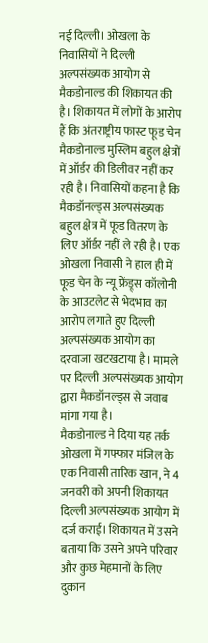नई दिल्ली। ओखला के निवासियों ने दिल्ली अल्पसंख्यक आयोग से मैकडोनाल्ड की शिकायत की है। शिकायत में लोगों के आरोप हैं कि अंतराष्ट्रीय फास्ट फूड चेन मैकडोनाल्ड मुस्लिम बहुल क्षेत्रों में ऑर्डर की डिलीवर नहीं कर रही है। निवासियों कहना है कि मैकडॉनल्ड्स अल्पसंख्यक बहुल क्षेत्र में फूड वितरण के लिए ऑर्डर नहीं ले रही है। एक ओखला निवासी ने हाल ही में फूड चेन के न्यू फ्रेंड्र्स कॉलोनी के आउटलेट से भेदभाव का आरोप लगाते हुए दिल्ली अल्पसंख्यक आयोग का दरवाजा खटखटाया है। मामले पर दिल्ली अल्पसंख्यक आयोग द्वारा मैकडॉनल्ड्स से जवाब मांगा गया है।
मैकडोनाल्ड ने दिया यह तर्क
ओखला में गफ्फार मंजिल के एक निवासी तारिक खान, ने 4 जनवरी को अपनी शिकायत दिल्ली अल्पसंख्यक आयोग में दर्ज कराई। शिकायत में उसने बताया कि उसने अपने परिवार और कुछ मेहमानों के लिए दुकान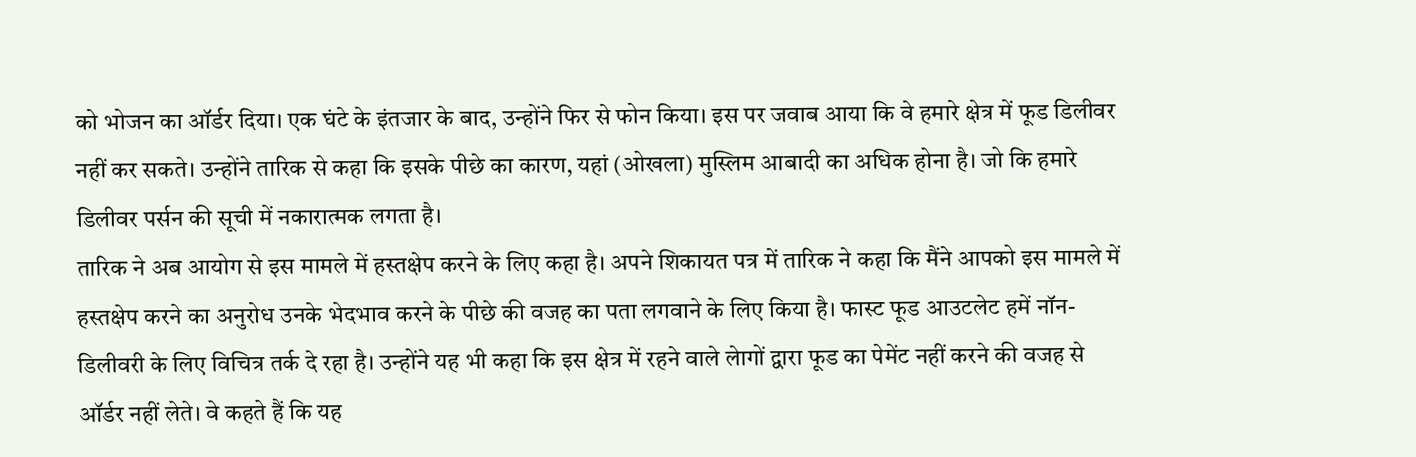को भोजन का ऑर्डर दिया। एक घंटे के इंतजार के बाद, उन्होंने फिर से फोन किया। इस पर जवाब आया कि वे हमारे क्षेत्र में फूड डिलीवर नहीं कर सकते। उन्होंने तारिक से कहा कि इसके पीछे का कारण, यहां (ओखला) मुस्लिम आबादी का अधिक होना है। जो कि हमारे डिलीवर पर्सन की सूची में नकारात्मक लगता है।
तारिक ने अब आयोग से इस मामले में हस्तक्षेप करने के लिए कहा है। अपने शिकायत पत्र में तारिक ने कहा कि मैंने आपको इस मामले में हस्तक्षेप करने का अनुरोध उनके भेदभाव करने के पीछे की वजह का पता लगवाने के लिए किया है। फास्ट फूड आउटलेट हमें नॉन-डिलीवरी के लिए विचित्र तर्क दे रहा है। उन्होंने यह भी कहा कि इस क्षेत्र में रहने वाले लेागों द्वारा फूड का पेमेंट नहीं करने की वजह से ऑर्डर नहीं लेते। वे कहते हैं कि यह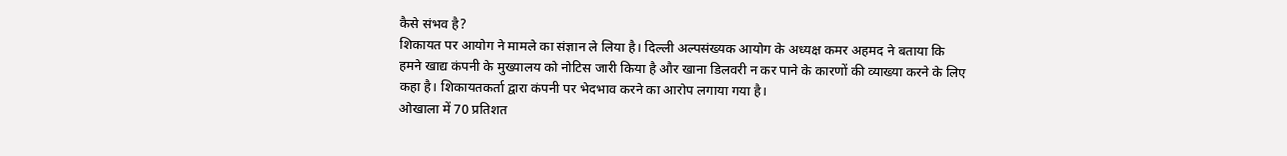कैसे संभव है?
शिकायत पर आयोग ने मामले का संज्ञान ले लिया है। दिल्ली अल्पसंख्यक आयोग के अध्यक्ष कमर अहमद ने बताया कि हमने खाद्य कंपनी के मुख्यालय को नोटिस जारी किया है और खाना डिलवरी न कर पाने के कारणों की व्याख्या करने के लिए कहा है। शिकायतकर्ता द्वारा कंपनी पर भेदभाव करने का आरोप लगाया गया है।
ओखाला में 70 प्रतिशत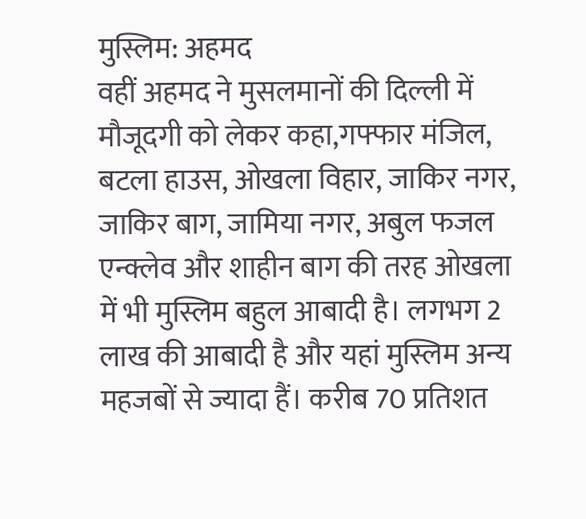मुस्लिम: अहमद
वहीं अहमद ने मुसलमानों की दिल्ली में मौजूदगी को लेकर कहा,गफ्फार मंजिल, बटला हाउस, ओखला विहार, जाकिर नगर, जाकिर बाग, जामिया नगर, अबुल फजल एन्क्लेव और शाहीन बाग की तरह ओखला में भी मुस्लिम बहुल आबादी है। लगभग 2 लाख की आबादी है और यहां मुस्लिम अन्य महजबों से ज्यादा हैं। करीब 70 प्रतिशत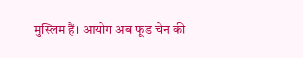मुस्लिम हैं। आयोग अब फूड चेन की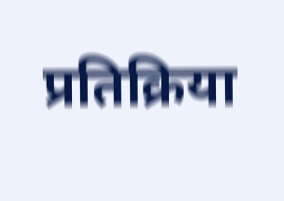प्रतिक्रिया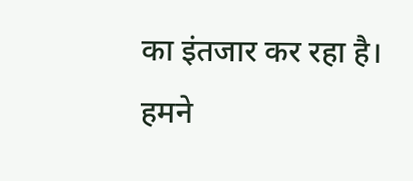का इंतजार कर रहा है। हमने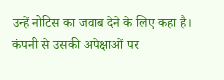उन्हें नोटिस का जवाब देने के लिए कहा है। कंपनी से उसकी अपेक्षाओं पर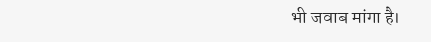भी जवाब मांगा है।